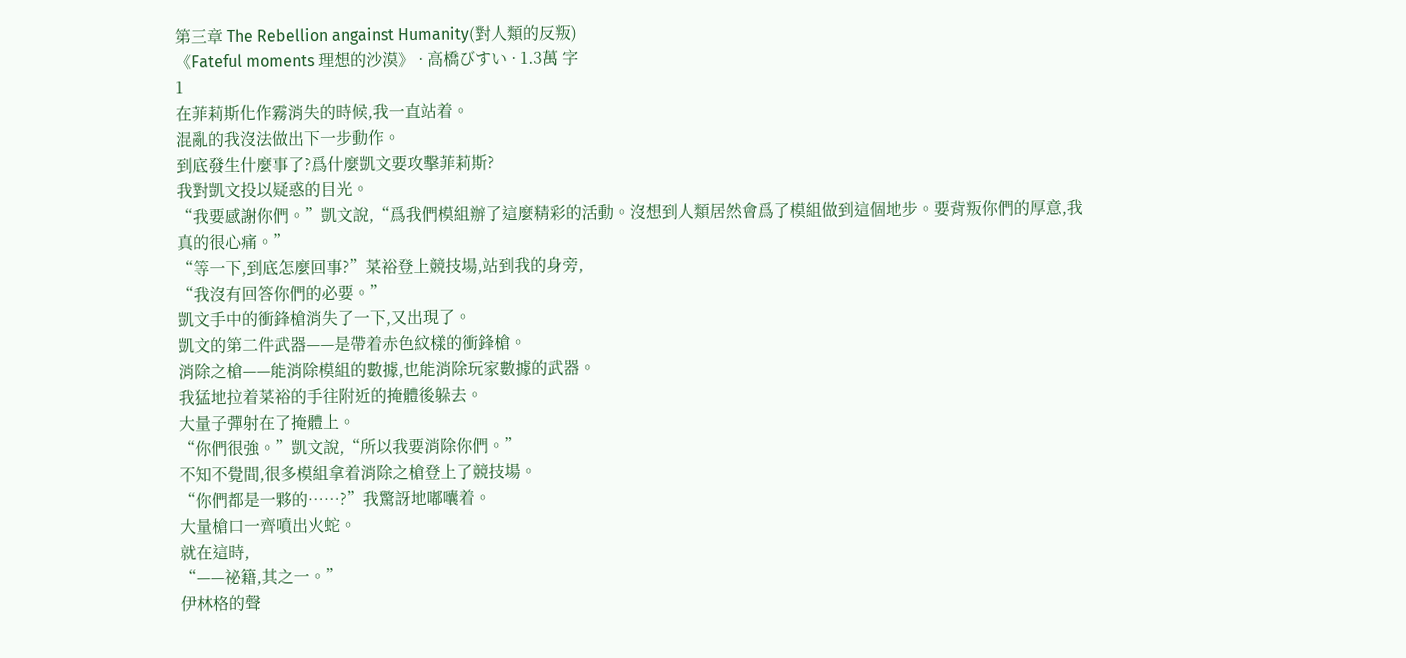第三章 The Rebellion angainst Humanity(對人類的反叛)
《Fateful moments 理想的沙漠》 · 高橋びすい · 1.3萬 字
1
在菲莉斯化作霧消失的時候,我一直站着。
混亂的我沒法做出下一步動作。
到底發生什麼事了?爲什麼凱文要攻擊菲莉斯?
我對凱文投以疑惑的目光。
“我要感謝你們。”凱文說,“爲我們模組辦了這麼精彩的活動。沒想到人類居然會爲了模組做到這個地步。要背叛你們的厚意,我真的很心痛。”
“等一下,到底怎麼回事?”菜裕登上競技場,站到我的身旁,
“我沒有回答你們的必要。”
凱文手中的衝鋒槍消失了一下,又出現了。
凱文的第二件武器——是帶着赤色紋樣的衝鋒槍。
消除之槍——能消除模組的數據,也能消除玩家數據的武器。
我猛地拉着菜裕的手往附近的掩體後躲去。
大量子彈射在了掩體上。
“你們很強。”凱文說,“所以我要消除你們。”
不知不覺間,很多模組拿着消除之槍登上了競技場。
“你們都是一夥的……?”我驚訝地嘟囔着。
大量槍口一齊噴出火蛇。
就在這時,
“——祕籍,其之一。”
伊林格的聲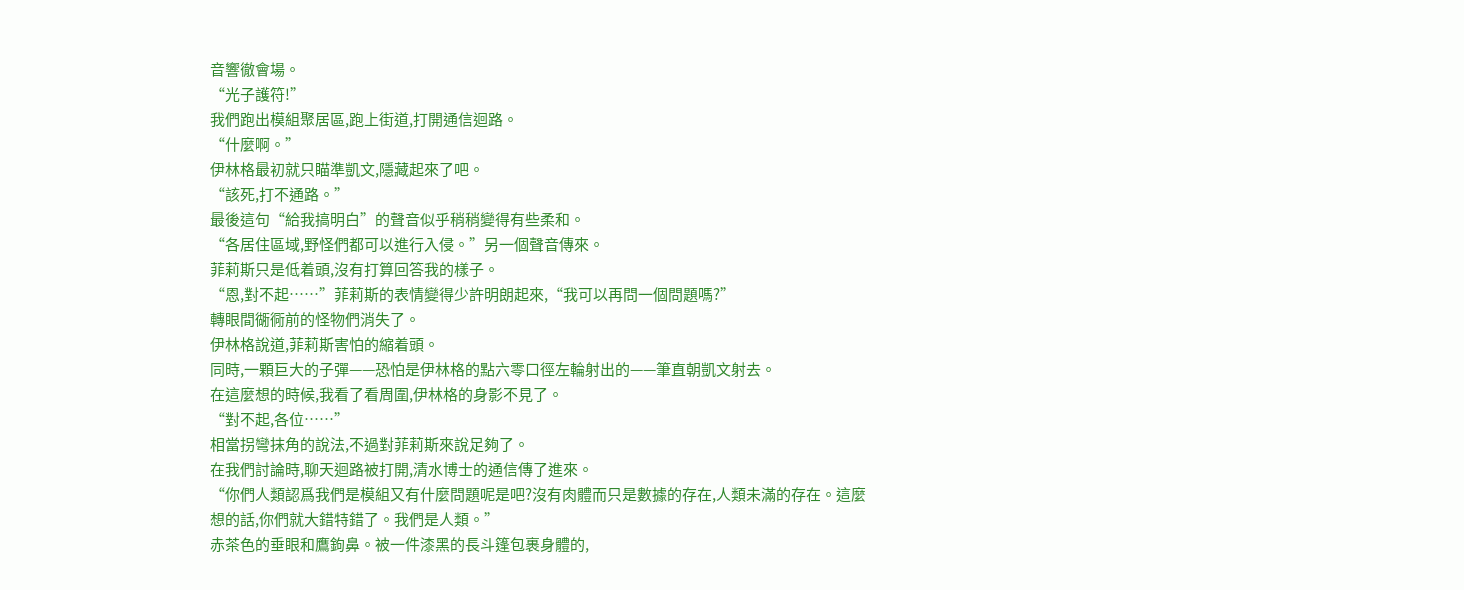音響徹會場。
“光子護符!”
我們跑出模組聚居區,跑上街道,打開通信迴路。
“什麼啊。”
伊林格最初就只瞄準凱文,隱藏起來了吧。
“該死,打不通路。”
最後這句“給我搞明白”的聲音似乎稍稍變得有些柔和。
“各居住區域,野怪們都可以進行入侵。”另一個聲音傳來。
菲莉斯只是低着頭,沒有打算回答我的樣子。
“恩,對不起……”菲莉斯的表情變得少許明朗起來,“我可以再問一個問題嗎?”
轉眼間衚衕前的怪物們消失了。
伊林格說道,菲莉斯害怕的縮着頭。
同時,一顆巨大的子彈——恐怕是伊林格的點六零口徑左輪射出的——筆直朝凱文射去。
在這麼想的時候,我看了看周圍,伊林格的身影不見了。
“對不起,各位……”
相當拐彎抹角的說法,不過對菲莉斯來說足夠了。
在我們討論時,聊天迴路被打開,清水博士的通信傳了進來。
“你們人類認爲我們是模組又有什麼問題呢是吧?沒有肉體而只是數據的存在,人類未滿的存在。這麼想的話,你們就大錯特錯了。我們是人類。”
赤茶色的垂眼和鷹鉤鼻。被一件漆黑的長斗篷包裹身體的,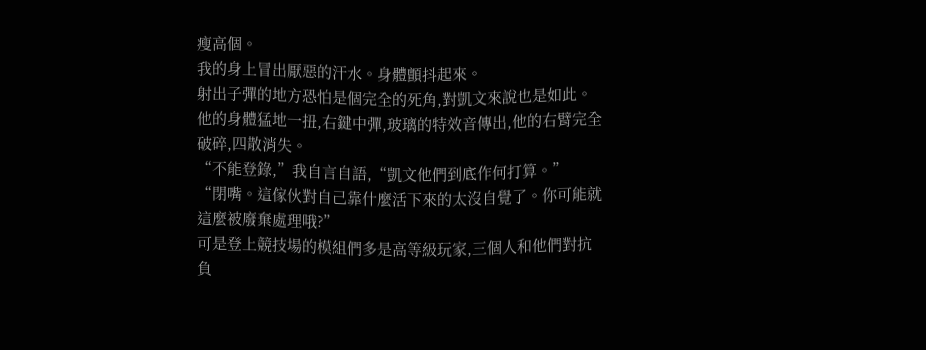瘦高個。
我的身上冒出厭惡的汗水。身體顫抖起來。
射出子彈的地方恐怕是個完全的死角,對凱文來說也是如此。他的身體猛地一扭,右鍵中彈,玻璃的特效音傳出,他的右臂完全破碎,四散消失。
“不能登錄,”我自言自語,“凱文他們到底作何打算。”
“閉嘴。這傢伙對自己靠什麼活下來的太沒自覺了。你可能就這麼被廢棄處理哦?”
可是登上競技場的模組們多是高等級玩家,三個人和他們對抗負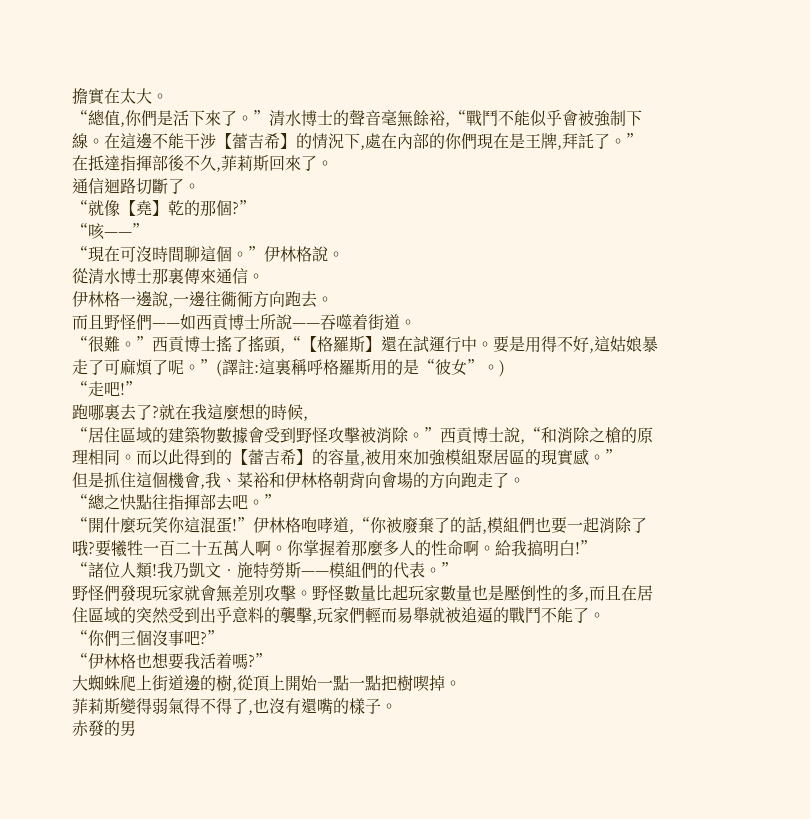擔實在太大。
“總值,你們是活下來了。”清水博士的聲音毫無餘裕,“戰鬥不能似乎會被強制下線。在這邊不能干涉【蕾吉希】的情況下,處在內部的你們現在是王牌,拜託了。”
在抵達指揮部後不久,菲莉斯回來了。
通信迴路切斷了。
“就像【堯】乾的那個?”
“咳——”
“現在可沒時間聊這個。”伊林格說。
從清水博士那裏傳來通信。
伊林格一邊說,一邊往衚衕方向跑去。
而且野怪們——如西貢博士所說——吞噬着街道。
“很難。”西貢博士搖了搖頭,“【格羅斯】還在試運行中。要是用得不好,這姑娘暴走了可麻煩了呢。”(譯註:這裏稱呼格羅斯用的是“彼女”。)
“走吧!”
跑哪裏去了?就在我這麼想的時候,
“居住區域的建築物數據會受到野怪攻擊被消除。”西貢博士說,“和消除之槍的原理相同。而以此得到的【蕾吉希】的容量,被用來加強模組聚居區的現實感。”
但是抓住這個機會,我、菜裕和伊林格朝背向會場的方向跑走了。
“總之快點往指揮部去吧。”
“開什麼玩笑你這混蛋!”伊林格咆哮道,“你被廢棄了的話,模組們也要一起消除了哦?要犧牲一百二十五萬人啊。你掌握着那麼多人的性命啊。給我搞明白!”
“諸位人類!我乃凱文•施特勞斯——模組們的代表。”
野怪們發現玩家就會無差別攻擊。野怪數量比起玩家數量也是壓倒性的多,而且在居住區域的突然受到出乎意料的襲擊,玩家們輕而易舉就被追逼的戰鬥不能了。
“你們三個沒事吧?”
“伊林格也想要我活着嗎?”
大蜘蛛爬上街道邊的樹,從頂上開始一點一點把樹喫掉。
菲莉斯變得弱氣得不得了,也沒有還嘴的樣子。
赤發的男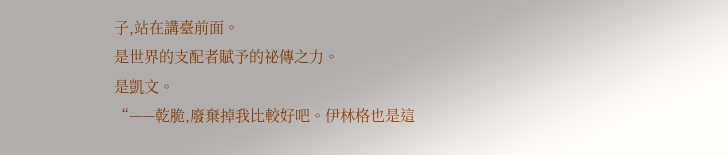子,站在講臺前面。
是世界的支配者賦予的祕傳之力。
是凱文。
“——乾脆,廢棄掉我比較好吧。伊林格也是這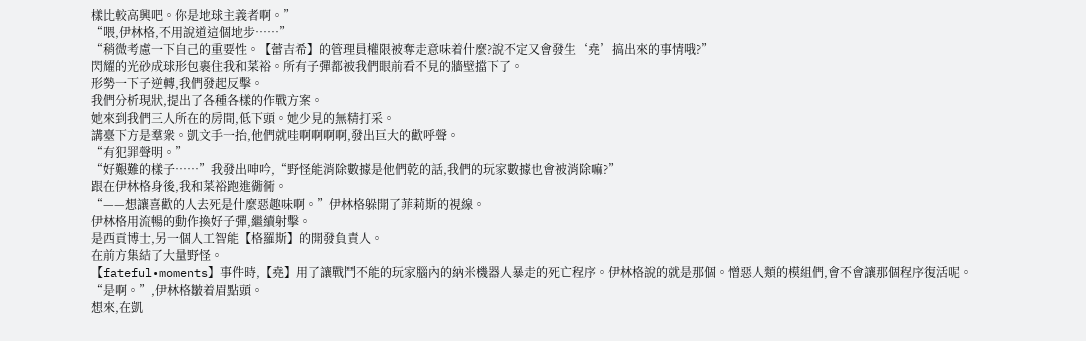樣比較高興吧。你是地球主義者啊。”
“喂,伊林格,不用說道這個地步……”
“稍微考慮一下自己的重要性。【蕾吉希】的管理員權限被奪走意味着什麼?說不定又會發生‘堯’搞出來的事情哦?”
閃耀的光砂成球形包裹住我和菜裕。所有子彈都被我們眼前看不見的牆壁擋下了。
形勢一下子逆轉,我們發起反擊。
我們分析現狀,提出了各種各樣的作戰方案。
她來到我們三人所在的房間,低下頭。她少見的無精打采。
講臺下方是羣衆。凱文手一抬,他們就哇啊啊啊啊,發出巨大的歡呼聲。
“有犯罪聲明。”
“好艱難的樣子……”我發出呻吟,“野怪能消除數據是他們乾的話,我們的玩家數據也會被消除嘛?”
跟在伊林格身後,我和菜裕跑進衚衕。
“——想讓喜歡的人去死是什麼惡趣味啊。”伊林格躲開了菲莉斯的視線。
伊林格用流暢的動作換好子彈,繼續射擊。
是西貢博士,另一個人工智能【格羅斯】的開發負責人。
在前方集結了大量野怪。
【fateful•moments】事件時,【堯】用了讓戰鬥不能的玩家腦內的納米機器人暴走的死亡程序。伊林格說的就是那個。憎惡人類的模組們,會不會讓那個程序復活呢。
“是啊。”,伊林格皺着眉點頭。
想來,在凱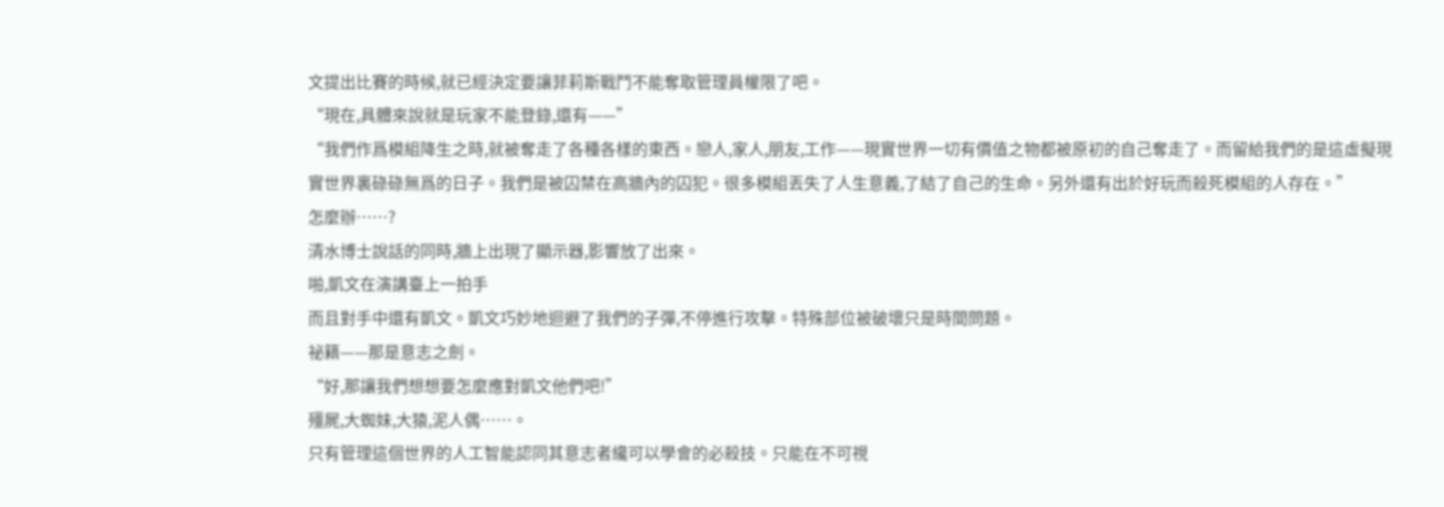文提出比賽的時候,就已經決定要讓菲莉斯戰鬥不能奪取管理員權限了吧。
“現在,具體來說就是玩家不能登錄,還有——”
“我們作爲模組降生之時,就被奪走了各種各樣的東西。戀人,家人,朋友,工作——現實世界一切有價值之物都被原初的自己奪走了。而留給我們的是這虛擬現實世界裏碌碌無爲的日子。我們是被囚禁在高牆內的囚犯。很多模組丟失了人生意義,了結了自己的生命。另外還有出於好玩而殺死模組的人存在。”
怎麼辦……?
清水博士說話的同時,牆上出現了顯示器,影響放了出來。
啪,凱文在演講臺上一拍手
而且對手中還有凱文。凱文巧妙地迴避了我們的子彈,不停進行攻擊。特殊部位被破壞只是時間問題。
祕籍——那是意志之劍。
“好,那讓我們想想要怎麼應對凱文他們吧!”
殭屍,大蜘妹,大猿,泥人偶……。
只有管理這個世界的人工智能認同其意志者纔可以學會的必殺技。只能在不可視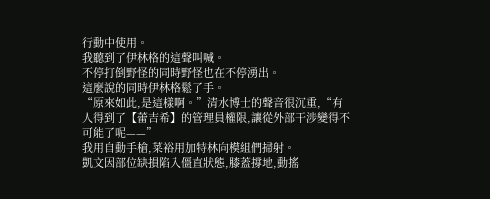行動中使用。
我聽到了伊林格的這聲叫喊。
不停打倒野怪的同時野怪也在不停湧出。
這麼說的同時伊林格鬆了手。
“原來如此,是這樣啊。”清水博士的聲音很沉重,“有人得到了【蕾吉希】的管理員權限,讓從外部干涉變得不可能了呢——”
我用自動手槍,菜裕用加特林向模組們掃射。
凱文因部位缺損陷入僵直狀態,膝蓋撐地,動搖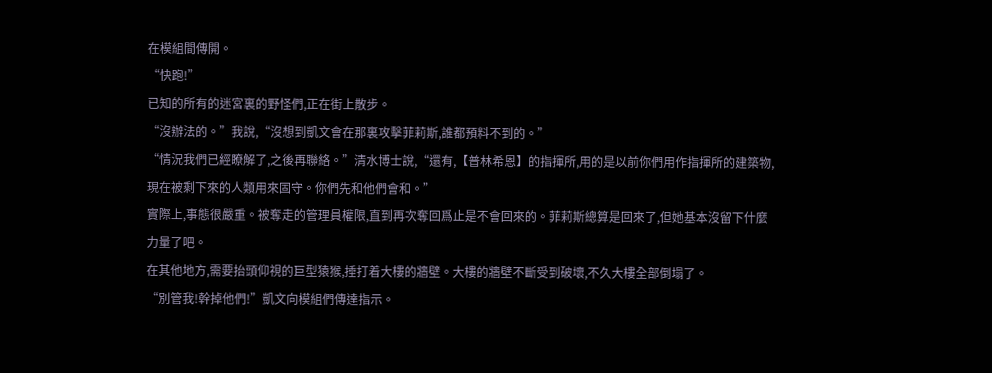在模組間傳開。
“快跑!”
已知的所有的迷宮裏的野怪們,正在街上散步。
“沒辦法的。”我說,“沒想到凱文會在那裏攻擊菲莉斯,誰都預料不到的。”
“情況我們已經瞭解了,之後再聯絡。”清水博士說,“還有,【普林希恩】的指揮所,用的是以前你們用作指揮所的建築物,現在被剩下來的人類用來固守。你們先和他們會和。”
實際上,事態很嚴重。被奪走的管理員權限,直到再次奪回爲止是不會回來的。菲莉斯總算是回來了,但她基本沒留下什麼力量了吧。
在其他地方,需要抬頭仰視的巨型猿猴,捶打着大樓的牆壁。大樓的牆壁不斷受到破壞,不久大樓全部倒塌了。
“別管我!幹掉他們!”凱文向模組們傳達指示。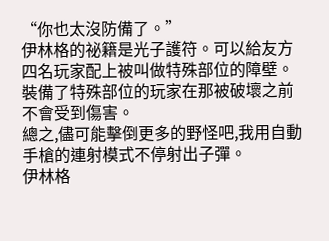“你也太沒防備了。”
伊林格的祕籍是光子護符。可以給友方四名玩家配上被叫做特殊部位的障壁。裝備了特殊部位的玩家在那被破壞之前不會受到傷害。
總之,儘可能擊倒更多的野怪吧,我用自動手槍的連射模式不停射出子彈。
伊林格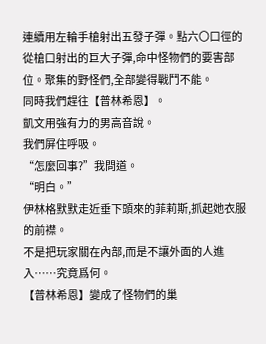連續用左輪手槍射出五發子彈。點六〇口徑的從槍口射出的巨大子彈,命中怪物們的要害部位。聚集的野怪們,全部變得戰鬥不能。
同時我們趕往【普林希恩】。
凱文用強有力的男高音說。
我們屏住呼吸。
“怎麼回事?”我問道。
“明白。”
伊林格默默走近垂下頭來的菲莉斯,抓起她衣服的前襟。
不是把玩家關在內部,而是不讓外面的人進入……究竟爲何。
【普林希恩】變成了怪物們的巢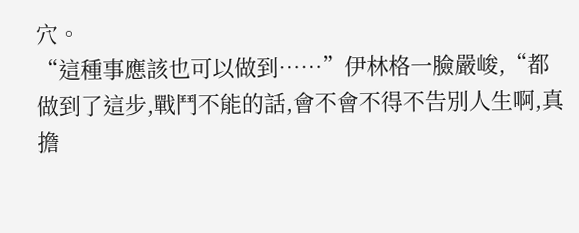穴。
“這種事應該也可以做到……”伊林格一臉嚴峻,“都做到了這步,戰鬥不能的話,會不會不得不告別人生啊,真擔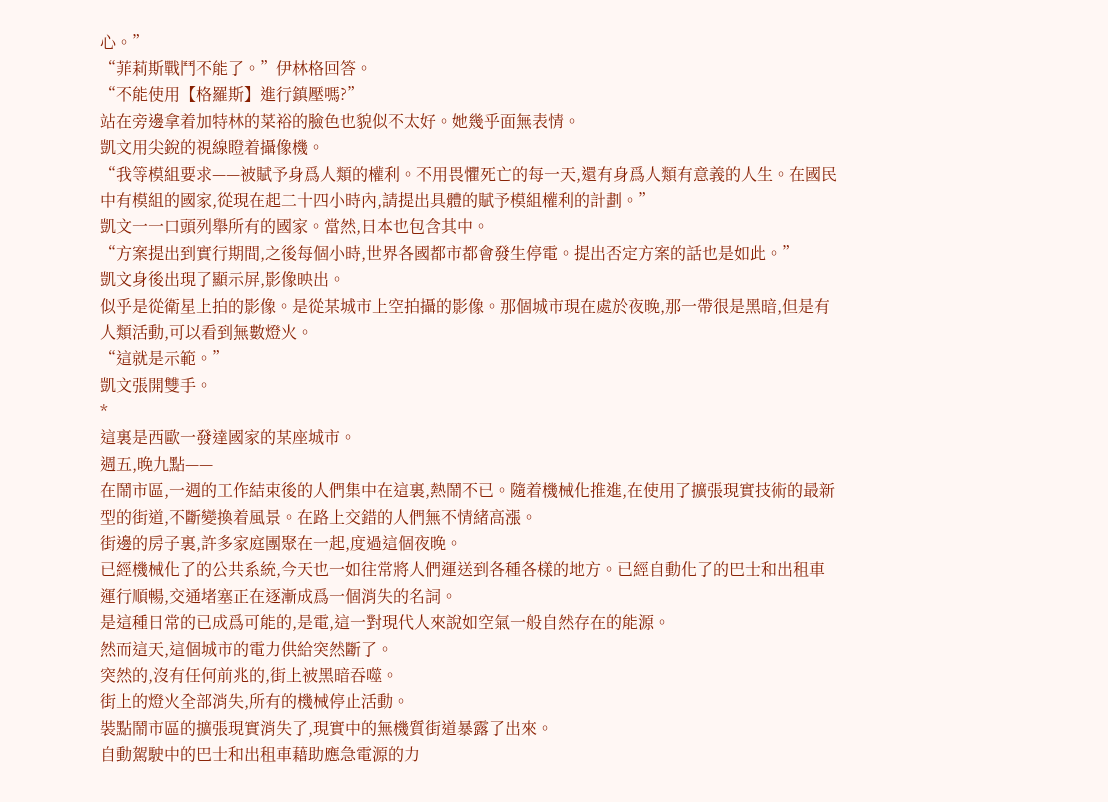心。”
“菲莉斯戰鬥不能了。”伊林格回答。
“不能使用【格羅斯】進行鎮壓嗎?”
站在旁邊拿着加特林的菜裕的臉色也貌似不太好。她幾乎面無表情。
凱文用尖銳的視線瞪着攝像機。
“我等模組要求——被賦予身爲人類的權利。不用畏懼死亡的每一天,還有身爲人類有意義的人生。在國民中有模組的國家,從現在起二十四小時內,請提出具體的賦予模組權利的計劃。”
凱文一一口頭列舉所有的國家。當然,日本也包含其中。
“方案提出到實行期間,之後每個小時,世界各國都市都會發生停電。提出否定方案的話也是如此。”
凱文身後出現了顯示屏,影像映出。
似乎是從衛星上拍的影像。是從某城市上空拍攝的影像。那個城市現在處於夜晚,那一帶很是黑暗,但是有人類活動,可以看到無數燈火。
“這就是示範。”
凱文張開雙手。
*
這裏是西歐一發達國家的某座城市。
週五,晚九點——
在鬧市區,一週的工作結束後的人們集中在這裏,熱鬧不已。隨着機械化推進,在使用了擴張現實技術的最新型的街道,不斷變換着風景。在路上交錯的人們無不情緒高漲。
街邊的房子裏,許多家庭團聚在一起,度過這個夜晚。
已經機械化了的公共系統,今天也一如往常將人們運送到各種各樣的地方。已經自動化了的巴士和出租車運行順暢,交通堵塞正在逐漸成爲一個消失的名詞。
是這種日常的已成爲可能的,是電,這一對現代人來說如空氣一般自然存在的能源。
然而這天,這個城市的電力供給突然斷了。
突然的,沒有任何前兆的,街上被黑暗吞噬。
街上的燈火全部消失,所有的機械停止活動。
裝點鬧市區的擴張現實消失了,現實中的無機質街道暴露了出來。
自動駕駛中的巴士和出租車藉助應急電源的力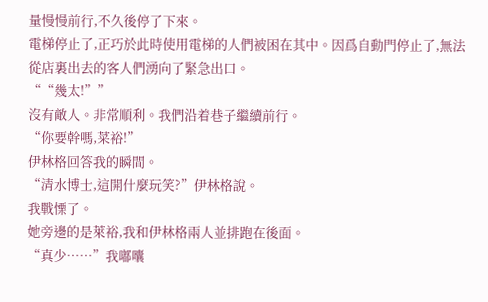量慢慢前行,不久後停了下來。
電梯停止了,正巧於此時使用電梯的人們被困在其中。因爲自動門停止了,無法從店裏出去的客人們湧向了緊急出口。
““幾太!””
沒有敵人。非常順利。我們沿着巷子繼續前行。
“你要幹嗎,菜裕!”
伊林格回答我的瞬間。
“清水博士,這開什麼玩笑?”伊林格說。
我戰慄了。
她旁邊的是萊裕,我和伊林格兩人並排跑在後面。
“真少……”我嘟囔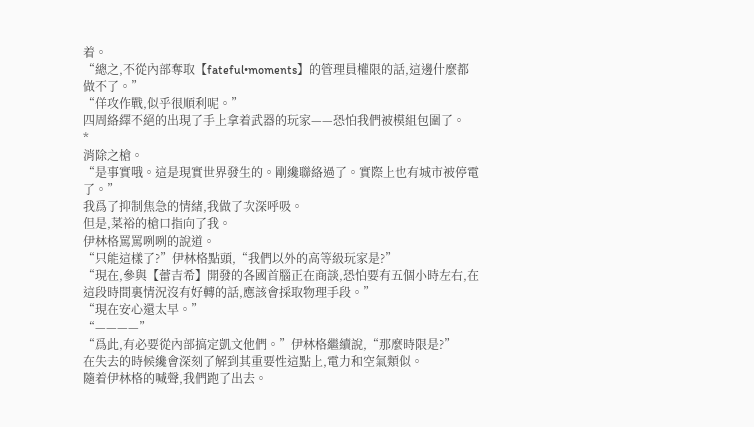着。
“總之,不從內部奪取【fateful•moments】的管理員權限的話,這邊什麼都做不了。”
“佯攻作戰,似乎很順利呢。”
四周絡繹不絕的出現了手上拿着武器的玩家——恐怕我們被模組包圍了。
*
消除之槍。
“是事實哦。這是現實世界發生的。剛纔聯絡過了。實際上也有城市被停電了。”
我爲了抑制焦急的情緒,我做了次深呼吸。
但是,菜裕的槍口指向了我。
伊林格罵罵咧咧的說道。
“只能這樣了?”伊林格點頭,“我們以外的高等級玩家是?”
“現在,參與【蕾吉希】開發的各國首腦正在商談,恐怕要有五個小時左右,在這段時間裏情況沒有好轉的話,應該會採取物理手段。”
“現在安心還太早。”
“————”
“爲此,有必要從內部搞定凱文他們。”伊林格繼續說,“那麼時限是?”
在失去的時候纔會深刻了解到其重要性這點上,電力和空氣類似。
隨着伊林格的喊聲,我們跑了出去。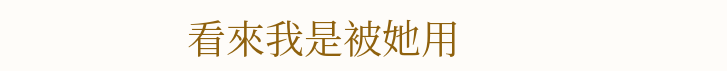看來我是被她用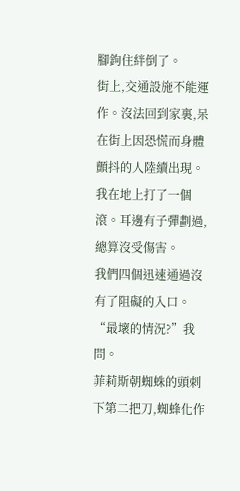腳鉤住絆倒了。
街上,交通設施不能運作。沒法回到家裏,呆在街上因恐慌而身體顫抖的人陸續出現。
我在地上打了一個滾。耳邊有子彈劃過,總算沒受傷害。
我們四個迅速通過沒有了阻礙的入口。
“最壞的情況?”我問。
菲莉斯朝蜘蛛的頭刺下第二把刀,蜘蜂化作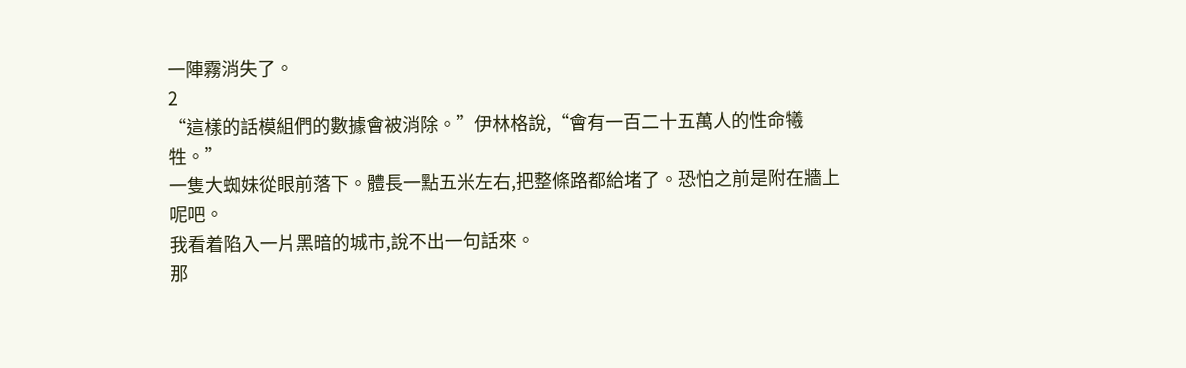一陣霧消失了。
2
“這樣的話模組們的數據會被消除。”伊林格說,“會有一百二十五萬人的性命犧牲。”
一隻大蜘妹從眼前落下。體長一點五米左右,把整條路都給堵了。恐怕之前是附在牆上呢吧。
我看着陷入一片黑暗的城市,說不出一句話來。
那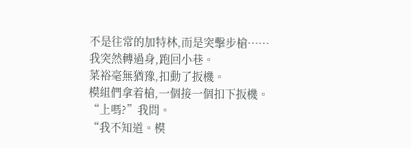不是往常的加特林,而是突擊步槍……
我突然轉過身,跑回小巷。
菜裕毫無猶豫,扣動了扳機。
模組們拿着槍,一個接一個扣下扳機。
“上嗎?”我問。
“我不知道。模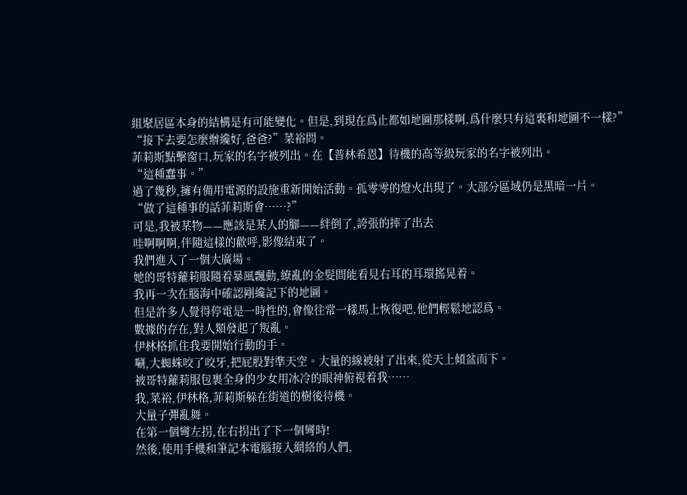組聚居區本身的結構是有可能變化。但是,到現在爲止都如地圖那樣啊,爲什麼只有這裏和地圖不一樣?”
“接下去要怎麼辦纔好,爸爸?”菜裕問。
菲莉斯點擊窗口,玩家的名字被列出。在【普林希恩】待機的高等級玩家的名字被列出。
“這種蠢事。”
過了幾秒,擁有備用電源的設施重新開始活動。孤零零的燈火出現了。大部分區域仍是黑暗一片。
“做了這種事的話菲莉斯會……?”
可是,我被某物——應該是某人的腳——絆倒了,誇張的摔了出去
哇啊啊啊,伴隨這樣的歡呼,影像結束了。
我們進入了一個大廣場。
她的哥特蘿莉服隨着暴風飄動,繚亂的金髮間能看見右耳的耳環搖晃着。
我再一次在腦海中確認剛纔記下的地圖。
但是許多人覺得停電是一時性的,會像往常一樣馬上恢復吧,他們輕鬆地認爲。
數據的存在,對人類發起了叛亂。
伊林格抓住我要開始行動的手。
唰,大蜘蛛咬了咬牙,把屁股對準天空。大量的線被射了出來,從天上傾盆而下。
被哥特蘿莉服包裹全身的少女用冰冷的眼神俯視着我……
我,菜裕,伊林格,菲莉斯躲在街道的樹後待機。
大量子彈亂舞。
在第一個彎左拐,在右拐出了下一個彎時!
然後,使用手機和筆記本電腦接入網絡的人們,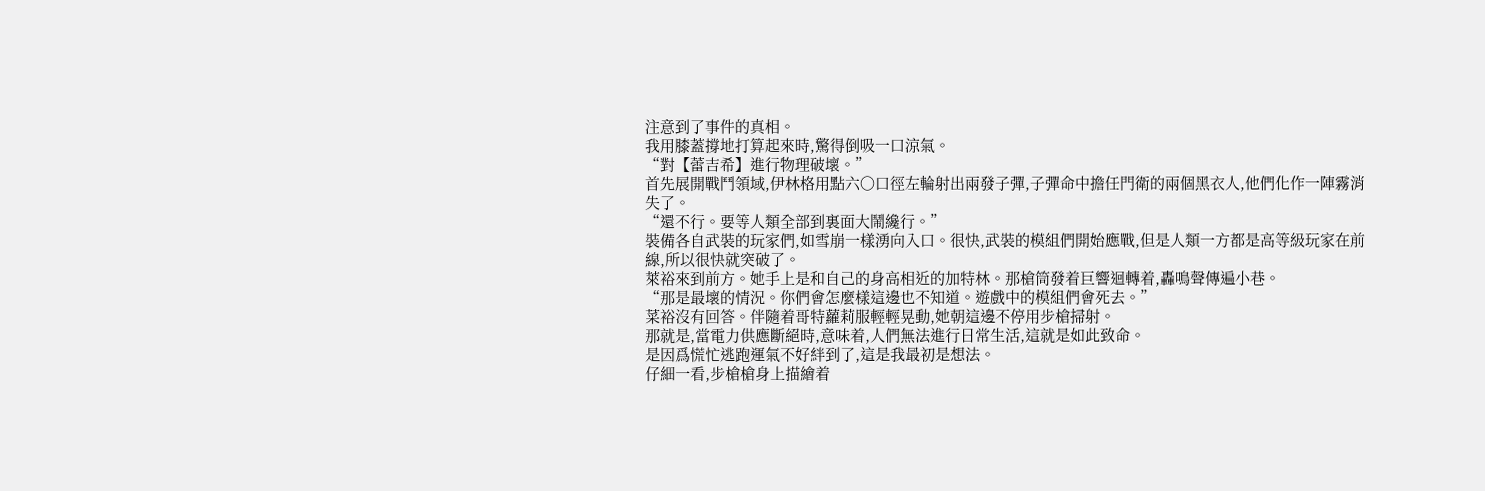注意到了事件的真相。
我用膝蓋撐地打算起來時,驚得倒吸一口涼氣。
“對【蕾吉希】進行物理破壞。”
首先展開戰鬥領域,伊林格用點六〇口徑左輪射出兩發子彈,子彈命中擔任門衛的兩個黑衣人,他們化作一陣霧消失了。
“還不行。要等人類全部到裏面大鬧纔行。”
裝備各自武裝的玩家們,如雪崩一樣湧向入口。很快,武裝的模組們開始應戰,但是人類一方都是高等級玩家在前線,所以很快就突破了。
萊裕來到前方。她手上是和自己的身高相近的加特林。那槍筒發着巨響迴轉着,轟鳴聲傳遍小巷。
“那是最壞的情況。你們會怎麼樣這邊也不知道。遊戲中的模組們會死去。”
菜裕沒有回答。伴隨着哥特蘿莉服輕輕晃動,她朝這邊不停用步槍掃射。
那就是,當電力供應斷絕時,意味着,人們無法進行日常生活,這就是如此致命。
是因爲慌忙逃跑運氣不好絆到了,這是我最初是想法。
仔細一看,步槍槍身上描繪着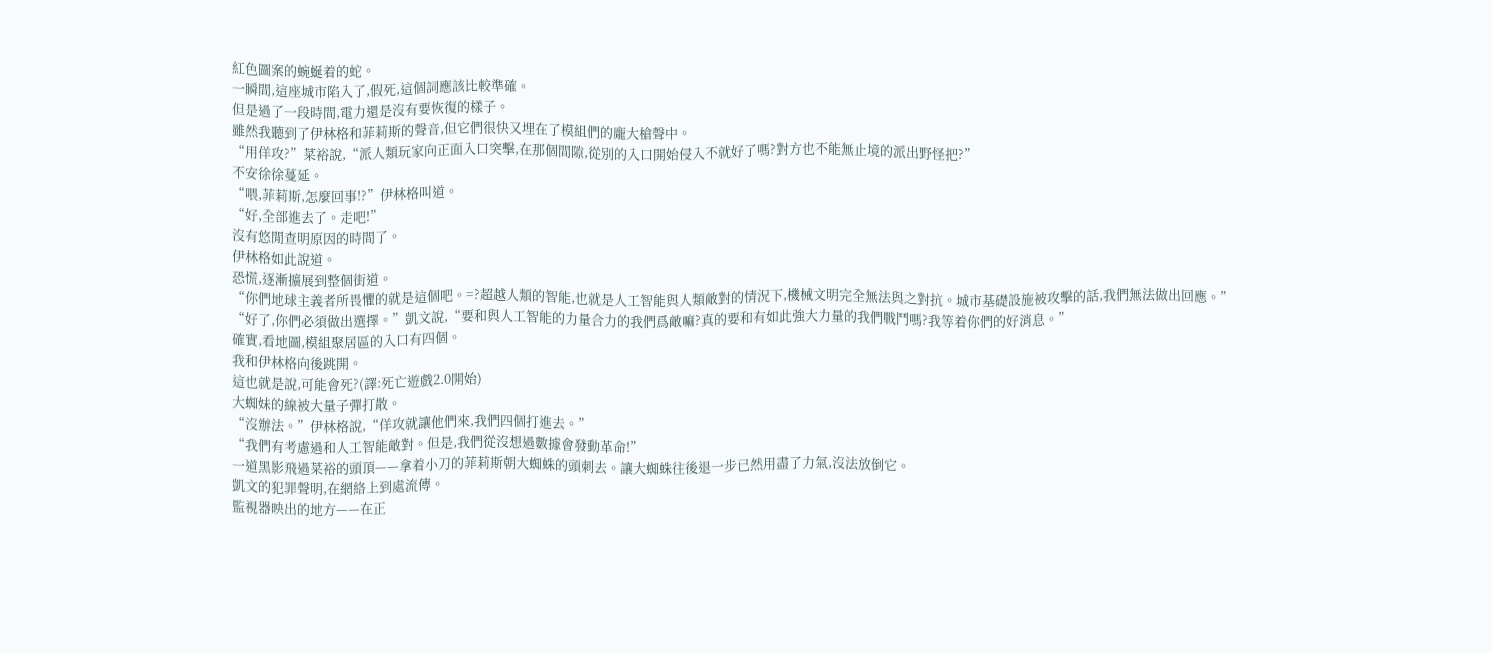紅色圖案的蜿蜒着的蛇。
一瞬間,這座城市陷入了,假死,這個詞應該比較準確。
但是過了一段時間,電力還是沒有要恢復的樣子。
雖然我聽到了伊林格和菲莉斯的聲音,但它們很快又埋在了模組們的龐大槍聲中。
“用佯攻?”菜裕說,“派人類玩家向正面入口突擊,在那個間隙,從別的入口開始侵入不就好了嗎?對方也不能無止境的派出野怪把?”
不安徐徐蔓延。
“喂,菲莉斯,怎麼回事!?”伊林格叫道。
“好,全部進去了。走吧!”
沒有悠閒查明原因的時間了。
伊林格如此說道。
恐慌,逐漸擴展到整個街道。
“你們地球主義者所畏懼的就是這個吧。=?超越人類的智能,也就是人工智能與人類敵對的情況下,機械文明完全無法與之對抗。城市基礎設施被攻擊的話,我們無法做出回應。”
“好了,你們必須做出選擇。”凱文說,“要和與人工智能的力量合力的我們爲敵嘛?真的要和有如此強大力量的我們戰鬥嗎?我等着你們的好消息。”
確實,看地圖,模組聚居區的入口有四個。
我和伊林格向後跳開。
這也就是說,可能會死?(譯:死亡遊戲2.0開始)
大蜘妹的線被大量子彈打散。
“沒辦法。”伊林格說,“佯攻就讓他們來,我們四個打進去。”
“我們有考慮過和人工智能敵對。但是,我們從沒想過數據會發動革命!”
一道黑影飛過菜裕的頭頂——拿着小刀的菲莉斯朝大蜘蛛的頭刺去。讓大蜘蛛往後退一步已然用盡了力氣,沒法放倒它。
凱文的犯罪聲明,在網絡上到處流傳。
監視器映出的地方——在正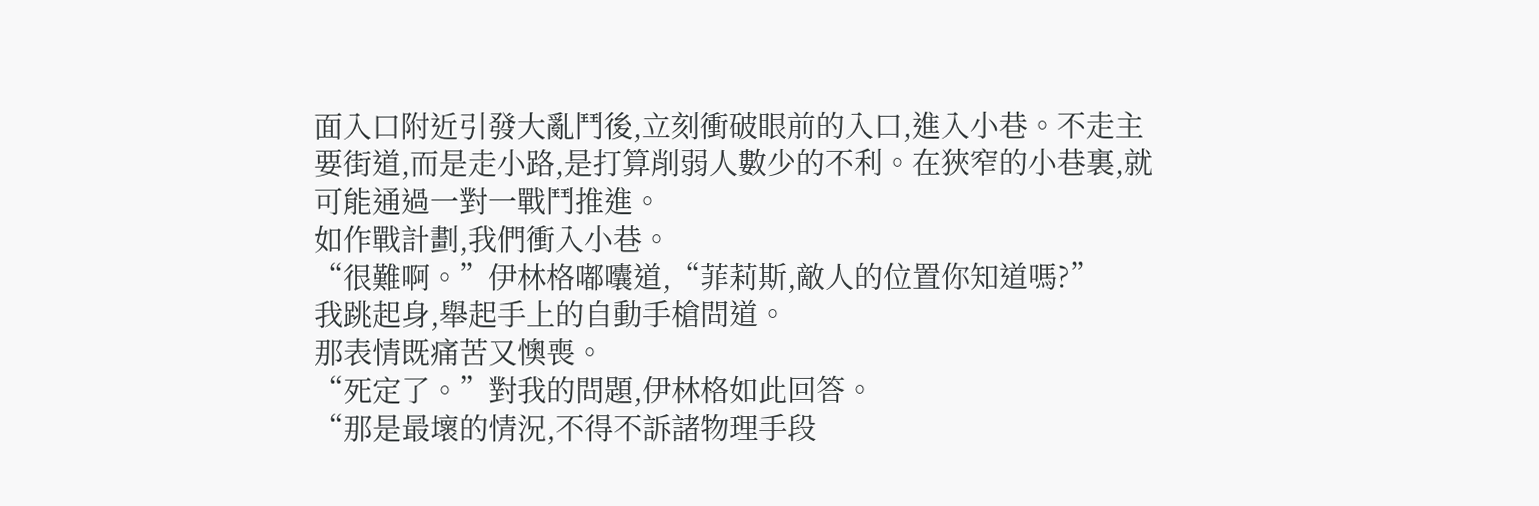面入口附近引發大亂鬥後,立刻衝破眼前的入口,進入小巷。不走主要街道,而是走小路,是打算削弱人數少的不利。在狹窄的小巷裏,就可能通過一對一戰鬥推進。
如作戰計劃,我們衝入小巷。
“很難啊。”伊林格嘟囔道,“菲莉斯,敵人的位置你知道嗎?”
我跳起身,舉起手上的自動手槍問道。
那表情既痛苦又懊喪。
“死定了。”對我的問題,伊林格如此回答。
“那是最壞的情況,不得不訴諸物理手段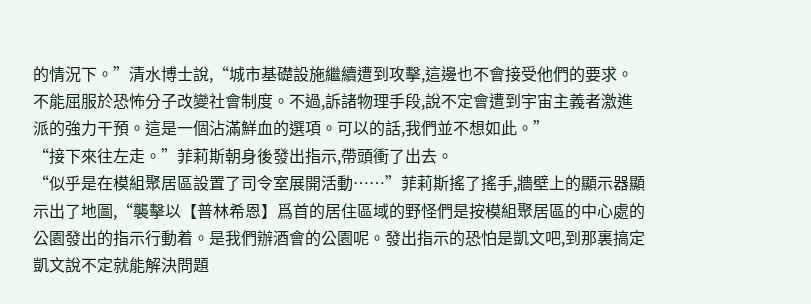的情況下。”清水博士說,“城市基礎設施繼續遭到攻擊,這邊也不會接受他們的要求。不能屈服於恐怖分子改變社會制度。不過,訴諸物理手段,說不定會遭到宇宙主義者激進派的強力干預。這是一個沾滿鮮血的選項。可以的話,我們並不想如此。”
“接下來往左走。”菲莉斯朝身後發出指示,帶頭衝了出去。
“似乎是在模組聚居區設置了司令室展開活動……”菲莉斯搖了搖手,牆壁上的顯示器顯示出了地圖,“襲擊以【普林希恩】爲首的居住區域的野怪們是按模組聚居區的中心處的公園發出的指示行動着。是我們辦酒會的公園呢。發出指示的恐怕是凱文吧,到那裏搞定凱文說不定就能解決問題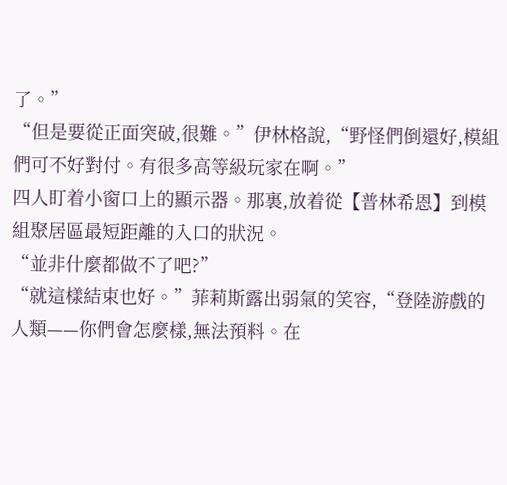了。”
“但是要從正面突破,很難。”伊林格說,“野怪們倒還好,模組們可不好對付。有很多高等級玩家在啊。”
四人盯着小窗口上的顯示器。那裏,放着從【普林希恩】到模組聚居區最短距離的入口的狀況。
“並非什麼都做不了吧?”
“就這樣結束也好。”菲莉斯露出弱氣的笑容,“登陸游戲的人類——你們會怎麼樣,無法預料。在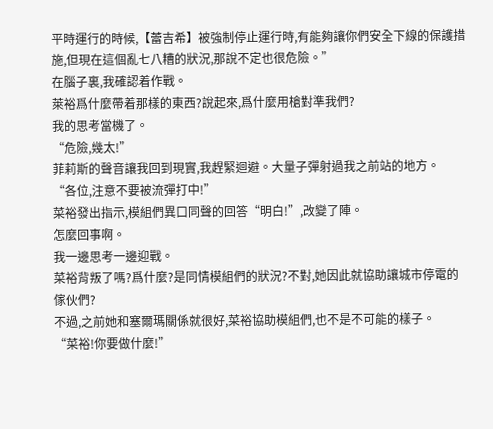平時運行的時候,【蕾吉希】被強制停止運行時,有能夠讓你們安全下線的保護措施,但現在這個亂七八糟的狀況,那說不定也很危險。”
在腦子裏,我確認着作戰。
萊裕爲什麼帶着那樣的東西?說起來,爲什麼用槍對準我們?
我的思考當機了。
“危險,幾太!”
菲莉斯的聲音讓我回到現實,我趕緊迴避。大量子彈射過我之前站的地方。
“各位,注意不要被流彈打中!”
菜裕發出指示,模組們異口同聲的回答“明白!”,改變了陣。
怎麼回事啊。
我一邊思考一邊迎戰。
菜裕背叛了嗎?爲什麼?是同情模組們的狀況?不對,她因此就協助讓城市停電的傢伙們?
不過,之前她和塞爾瑪關係就很好,菜裕協助模組們,也不是不可能的樣子。
“菜裕!你要做什麼!”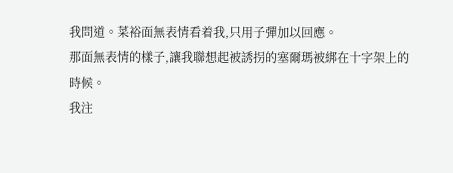我問道。菜裕面無表情看着我,只用子彈加以回應。
那面無表情的樣子,讓我聯想起被誘拐的塞爾瑪被綁在十字架上的時候。
我注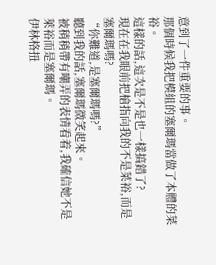意到了一件重要的事。
那個時候我把模組的塞爾瑪當做了本體的菜裕。
這樣的話,這次是不是也一樣搞錯了?
現在在我眼前把槍指向我的不是菜裕,而是塞爾瑪嗎?
“你難道,是塞爾瑪嗎?”
聽到我的話,塞爾瑪微笑起來。
被稍稍帶有嘲弄的表情看着,我確信她不是萊裕而是塞爾瑪。
伊林格扭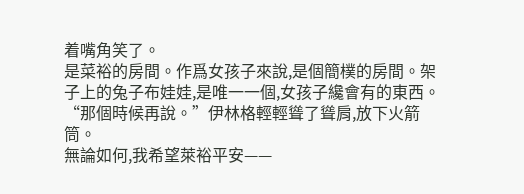着嘴角笑了。
是菜裕的房間。作爲女孩子來說,是個簡樸的房間。架子上的兔子布娃娃,是唯一一個,女孩子纔會有的東西。
“那個時候再說。”伊林格輕輕聳了聳肩,放下火箭筒。
無論如何,我希望萊裕平安——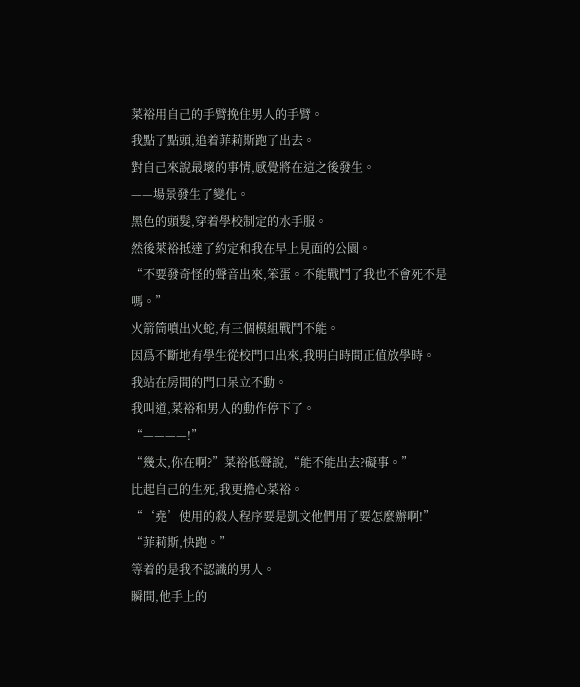菜裕用自己的手臂挽住男人的手臂。
我點了點頭,追着菲莉斯跑了出去。
對自己來說最壞的事情,感覺將在這之後發生。
——場景發生了變化。
黑色的頭髮,穿着學校制定的水手服。
然後萊裕抵達了約定和我在早上見面的公園。
“不要發奇怪的聲音出來,笨蛋。不能戰鬥了我也不會死不是嗎。”
火箭筒噴出火蛇,有三個模組戰鬥不能。
因爲不斷地有學生從校門口出來,我明白時間正值放學時。
我站在房間的門口呆立不動。
我叫道,菜裕和男人的動作停下了。
“————!”
“幾太,你在啊?”菜裕低聲說,“能不能出去?礙事。”
比起自己的生死,我更擔心菜裕。
“‘堯’使用的殺人程序要是凱文他們用了要怎麼辦啊!”
“菲莉斯,快跑。”
等着的是我不認識的男人。
瞬間,他手上的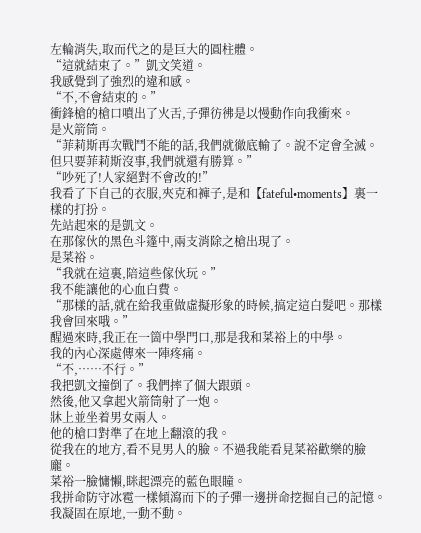左輪消失,取而代之的是巨大的圓柱體。
“這就結束了。”凱文笑道。
我感覺到了強烈的違和感。
“不,不會結束的。”
衝鋒槍的槍口噴出了火舌,子彈彷彿是以慢動作向我衝來。
是火箭筒。
“菲莉斯再次戰鬥不能的話,我們就徹底輸了。說不定會全滅。但只要菲莉斯沒事,我們就還有勝算。”
“吵死了!人家絕對不會改的!”
我看了下自己的衣服,夾克和褲子,是和【fateful•moments】裏一樣的打扮。
先站起來的是凱文。
在那傢伙的黑色斗篷中,兩支消除之槍出現了。
是菜裕。
“我就在這裏,陪這些傢伙玩。”
我不能讓他的心血白費。
“那樣的話,就在給我重做虛擬形象的時候,搞定這白髮吧。那樣我會回來哦。”
醒過來時,我正在一箇中學門口,那是我和菜裕上的中學。
我的內心深處傳來一陣疼痛。
“不,……不行。”
我把凱文撞倒了。我們摔了個大跟頭。
然後,他又拿起火箭筒射了一炮。
牀上並坐着男女兩人。
他的槍口對準了在地上翻滾的我。
從我在的地方,看不見男人的臉。不過我能看見菜裕歡樂的臉龐。
菜裕一臉慵懶,眯起漂亮的藍色眼瞳。
我拼命防守冰雹一樣傾瀉而下的子彈一邊拼命挖掘自己的記憶。
我凝固在原地,一動不動。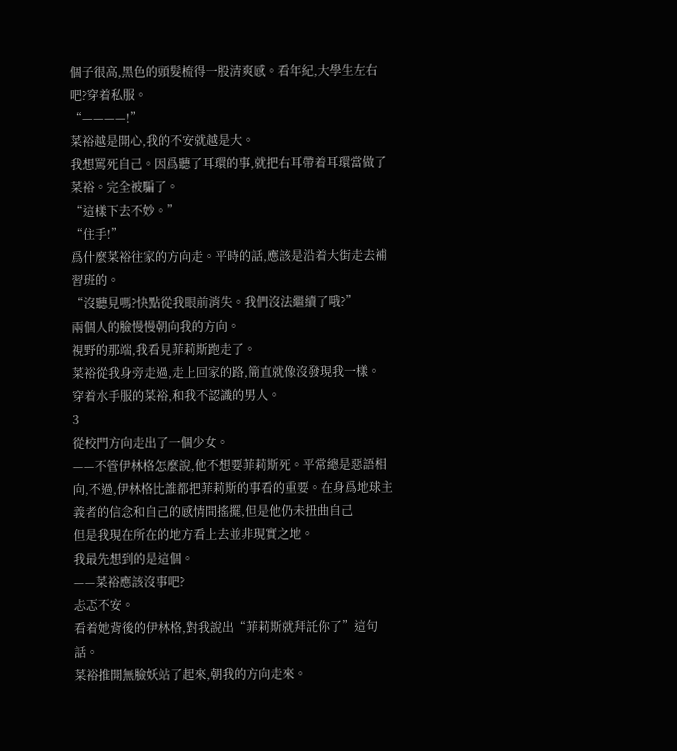個子很高,黑色的頭髮梳得一股清爽感。看年紀,大學生左右吧?穿着私服。
“————!”
菜裕越是開心,我的不安就越是大。
我想罵死自己。因爲聽了耳環的事,就把右耳帶着耳環當做了菜裕。完全被騙了。
“這樣下去不妙。”
“住手!”
爲什麼菜裕往家的方向走。平時的話,應該是沿着大街走去補習班的。
“沒聽見嗎?快點從我眼前消失。我們沒法繼續了哦?”
兩個人的臉慢慢朝向我的方向。
視野的那端,我看見菲莉斯跑走了。
菜裕從我身旁走過,走上回家的路,簡直就像沒發現我一樣。
穿着水手服的菜裕,和我不認識的男人。
3
從校門方向走出了一個少女。
——不管伊林格怎麼說,他不想要菲莉斯死。平常總是惡語相向,不過,伊林格比誰都把菲莉斯的事看的重要。在身爲地球主義者的信念和自己的感情間搖擺,但是他仍未扭曲自己
但是我現在所在的地方看上去並非現實之地。
我最先想到的是這個。
——菜裕應該沒事吧?
忐忑不安。
看着她背後的伊林格,對我說出“菲莉斯就拜託你了”這句話。
菜裕推開無臉妖站了起來,朝我的方向走來。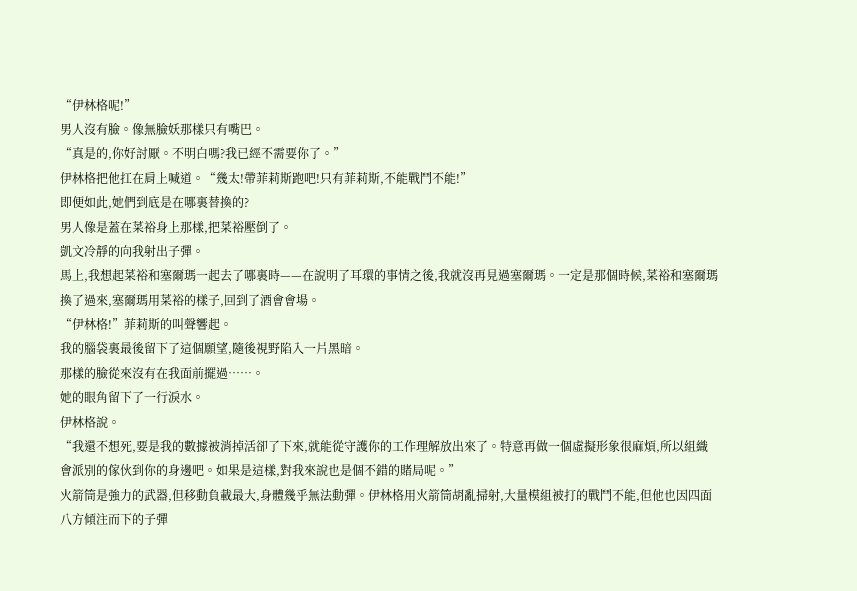“伊林格呢!”
男人沒有臉。像無臉妖那樣只有嘴巴。
“真是的,你好討厭。不明白嗎?我已經不需要你了。”
伊林格把他扛在肩上喊道。“幾太!帶菲莉斯跑吧!只有菲莉斯,不能戰鬥不能!”
即便如此,她們到底是在哪裏替換的?
男人像是蓋在菜裕身上那樣,把菜裕壓倒了。
凱文冷靜的向我射出子彈。
馬上,我想起菜裕和塞爾瑪一起去了哪裏時——在說明了耳環的事情之後,我就沒再見過塞爾瑪。一定是那個時候,菜裕和塞爾瑪換了過來,塞爾瑪用菜裕的樣子,回到了酒會會場。
“伊林格!”菲莉斯的叫聲響起。
我的腦袋裏最後留下了這個願望,隨後視野陷入一片黑暗。
那樣的臉從來沒有在我面前擺過……。
她的眼角留下了一行淚水。
伊林格說。
“我還不想死,要是我的數據被消掉活卻了下來,就能從守護你的工作理解放出來了。特意再做一個虛擬形象很麻煩,所以組織會派別的傢伙到你的身邊吧。如果是這樣,對我來說也是個不錯的賭局呢。”
火箭筒是強力的武器,但移動負載最大,身體幾乎無法動彈。伊林格用火箭筒胡亂掃射,大量模組被打的戰鬥不能,但他也因四面八方傾注而下的子彈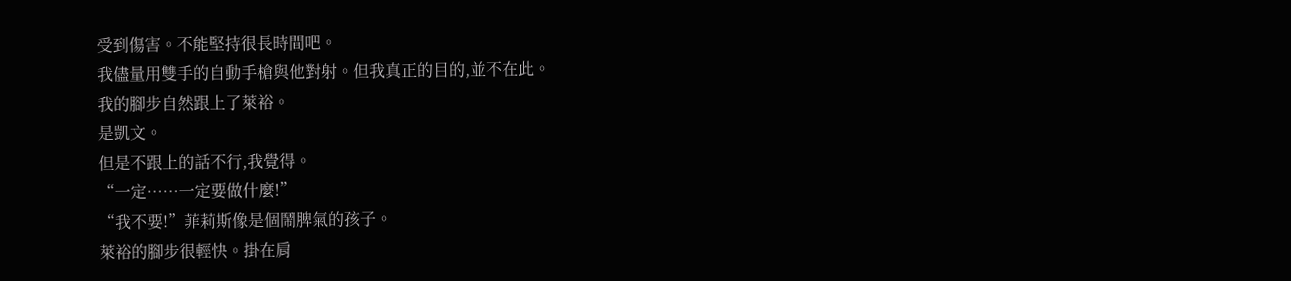受到傷害。不能堅持很長時間吧。
我儘量用雙手的自動手槍與他對射。但我真正的目的,並不在此。
我的腳步自然跟上了萊裕。
是凱文。
但是不跟上的話不行,我覺得。
“一定……一定要做什麼!”
“我不要!”菲莉斯像是個鬧脾氣的孩子。
萊裕的腳步很輕快。掛在肩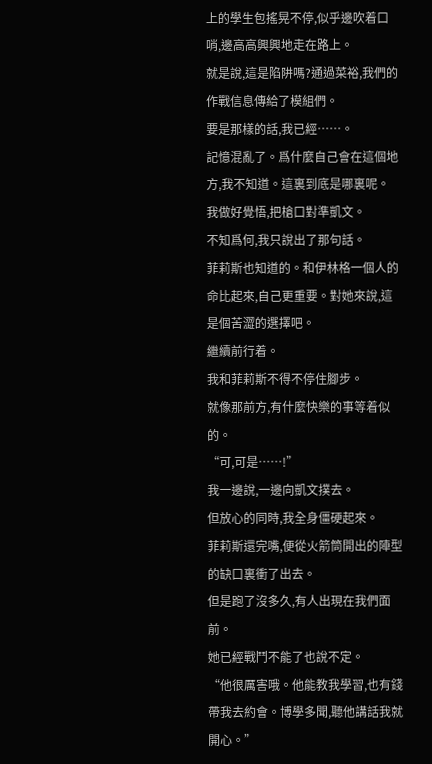上的學生包搖晃不停,似乎邊吹着口哨,邊高高興興地走在路上。
就是說,這是陷阱嗎?通過菜裕,我們的作戰信息傳給了模組們。
要是那樣的話,我已經……。
記憶混亂了。爲什麼自己會在這個地方,我不知道。這裏到底是哪裏呢。
我做好覺悟,把槍口對準凱文。
不知爲何,我只說出了那句話。
菲莉斯也知道的。和伊林格一個人的命比起來,自己更重要。對她來說,這是個苦澀的選擇吧。
繼續前行着。
我和菲莉斯不得不停住腳步。
就像那前方,有什麼快樂的事等着似的。
“可,可是……!”
我一邊說,一邊向凱文撲去。
但放心的同時,我全身僵硬起來。
菲莉斯還完嘴,便從火箭筒開出的陣型的缺口裏衝了出去。
但是跑了沒多久,有人出現在我們面前。
她已經戰鬥不能了也說不定。
“他很厲害哦。他能教我學習,也有錢帶我去約會。博學多聞,聽他講話我就開心。”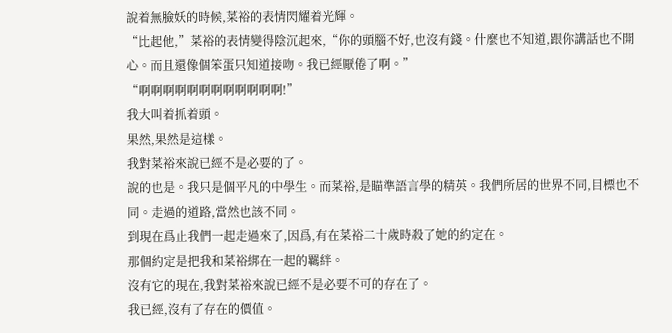說着無臉妖的時候,菜裕的表情閃耀着光輝。
“比起他,”菜裕的表情變得陰沉起來,“你的頭腦不好,也沒有錢。什麼也不知道,跟你講話也不開心。而且還像個笨蛋只知道接吻。我已經厭倦了啊。”
“啊啊啊啊啊啊啊啊啊啊啊啊!”
我大叫着抓着頭。
果然,果然是這樣。
我對菜裕來說已經不是必要的了。
說的也是。我只是個平凡的中學生。而菜裕,是瞄準語言學的精英。我們所居的世界不同,目標也不同。走過的道路,當然也該不同。
到現在爲止我們一起走過來了,因爲,有在菜裕二十歲時殺了她的約定在。
那個約定是把我和菜裕綁在一起的羈絆。
沒有它的現在,我對菜裕來說已經不是必要不可的存在了。
我已經,沒有了存在的價值。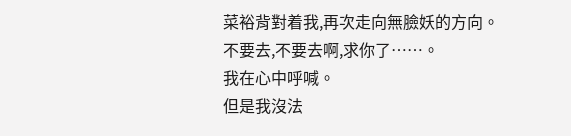菜裕背對着我,再次走向無臉妖的方向。
不要去,不要去啊,求你了……。
我在心中呼喊。
但是我沒法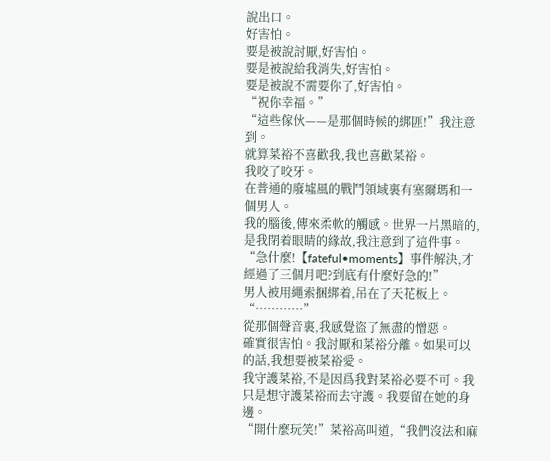說出口。
好害怕。
要是被說討厭,好害怕。
要是被說給我消失,好害怕。
要是被說不需要你了,好害怕。
“祝你幸福。”
“這些傢伙——是那個時候的綁匪!”我注意到。
就算菜裕不喜歡我,我也喜歡菜裕。
我咬了咬牙。
在普通的廢墟風的戰鬥領域裏有塞爾瑪和一個男人。
我的腦後,傳來柔軟的觸感。世界一片黑暗的,是我閉着眼睛的緣故,我注意到了這件事。
“急什麼!【fateful•moments】事件解決,才經過了三個月吧?到底有什麼好急的!”
男人被用繩索捆綁着,吊在了天花板上。
“…………”
從那個聲音裏,我感覺盜了無盡的憎惡。
確實很害怕。我討厭和菜裕分離。如果可以的話,我想要被菜裕愛。
我守護菜裕,不是因爲我對菜裕必要不可。我只是想守護菜裕而去守護。我要留在她的身邊。
“開什麼玩笑!”菜裕高叫道,“我們沒法和麻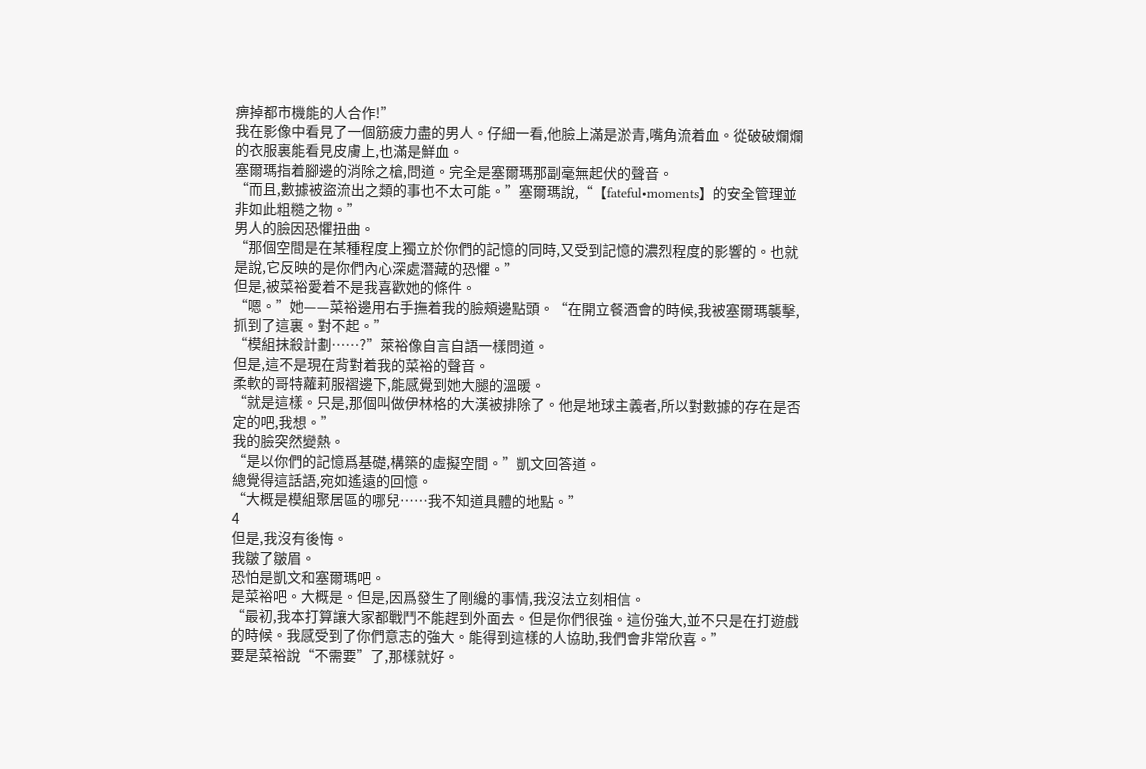痹掉都市機能的人合作!”
我在影像中看見了一個筋疲力盡的男人。仔細一看,他臉上滿是淤青,嘴角流着血。從破破爛爛的衣服裏能看見皮膚上,也滿是鮮血。
塞爾瑪指着腳邊的消除之槍,問道。完全是塞爾瑪那副毫無起伏的聲音。
“而且,數據被盜流出之類的事也不太可能。”塞爾瑪說,“【fateful•moments】的安全管理並非如此粗糙之物。”
男人的臉因恐懼扭曲。
“那個空間是在某種程度上獨立於你們的記憶的同時,又受到記憶的濃烈程度的影響的。也就是說,它反映的是你們內心深處潛藏的恐懼。”
但是,被菜裕愛着不是我喜歡她的條件。
“嗯。”她——菜裕邊用右手撫着我的臉頰邊點頭。“在開立餐酒會的時候,我被塞爾瑪襲擊,抓到了這裏。對不起。”
“模組抹殺計劃……?”萊裕像自言自語一樣問道。
但是,這不是現在背對着我的菜裕的聲音。
柔軟的哥特蘿莉服褶邊下,能感覺到她大腿的溫暖。
“就是這樣。只是,那個叫做伊林格的大漢被排除了。他是地球主義者,所以對數據的存在是否定的吧,我想。”
我的臉突然變熱。
“是以你們的記憶爲基礎,構築的虛擬空間。”凱文回答道。
總覺得這話語,宛如遙遠的回憶。
“大概是模組聚居區的哪兒……我不知道具體的地點。”
4
但是,我沒有後悔。
我皺了皺眉。
恐怕是凱文和塞爾瑪吧。
是菜裕吧。大概是。但是,因爲發生了剛纔的事情,我沒法立刻相信。
“最初,我本打算讓大家都戰鬥不能趕到外面去。但是你們很強。這份強大,並不只是在打遊戲的時候。我感受到了你們意志的強大。能得到這樣的人協助,我們會非常欣喜。”
要是菜裕說“不需要”了,那樣就好。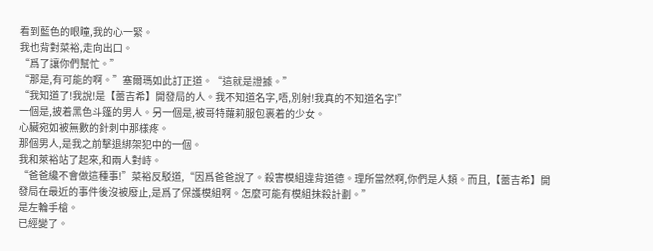看到藍色的眼瞳,我的心一緊。
我也背對菜裕,走向出口。
“爲了讓你們幫忙。”
“那是,有可能的啊。”塞爾瑪如此訂正道。“這就是證據。”
“我知道了!我說!是【蕾吉希】開發局的人。我不知道名字,唔,別射!我真的不知道名字!”
一個是,披着黑色斗篷的男人。另一個是,被哥特蘿莉服包裹着的少女。
心臟宛如被無數的針刺中那樣疼。
那個男人,是我之前擊退綁架犯中的一個。
我和萊裕站了起來,和兩人對峙。
“爸爸纔不會做這種事!”菜裕反駁道,“因爲爸爸說了。殺害模組違背道德。理所當然啊,你們是人類。而且,【蕾吉希】開發局在最近的事件後沒被廢止,是爲了保護模組啊。怎麼可能有模組抹殺計劃。”
是左輪手槍。
已經變了。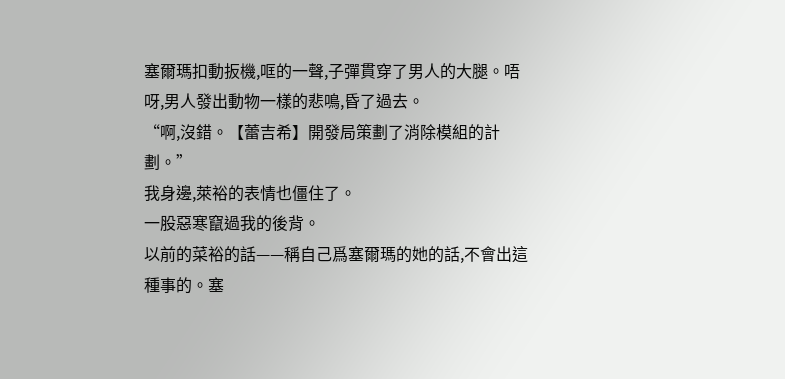塞爾瑪扣動扳機,哐的一聲,子彈貫穿了男人的大腿。唔呀,男人發出動物一樣的悲鳴,昏了過去。
“啊,沒錯。【蕾吉希】開發局策劃了消除模組的計劃。”
我身邊,萊裕的表情也僵住了。
一股惡寒竄過我的後背。
以前的菜裕的話——稱自己爲塞爾瑪的她的話,不會出這種事的。塞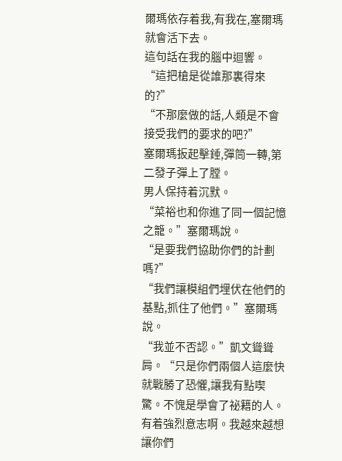爾瑪依存着我,有我在,塞爾瑪就會活下去。
這句話在我的腦中迴響。
“這把槍是從誰那裏得來的?”
“不那麼做的話,人類是不會接受我們的要求的吧?”
塞爾瑪扳起擊錘,彈筒一轉,第二發子彈上了膛。
男人保持着沉默。
“菜裕也和你進了同一個記憶之籠。”塞爾瑪說。
“是要我們協助你們的計劃嗎?”
“我們讓模組們埋伏在他們的基點,抓住了他們。”塞爾瑪說。
“我並不否認。”凱文聳聳肩。“只是你們兩個人這麼快就戰勝了恐懼,讓我有點喫驚。不愧是學會了祕籍的人。有着強烈意志啊。我越來越想讓你們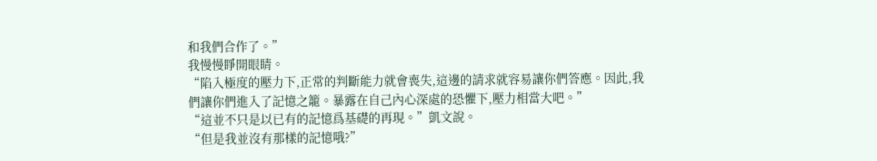和我們合作了。”
我慢慢睜開眼睛。
“陷入極度的壓力下,正常的判斷能力就會喪失,這邊的請求就容易讓你們答應。因此,我們讓你們進入了記憶之籠。暴露在自己內心深處的恐懼下,壓力相當大吧。”
“這並不只是以已有的記憶爲基礎的再現。”凱文說。
“但是我並沒有那樣的記憶哦?”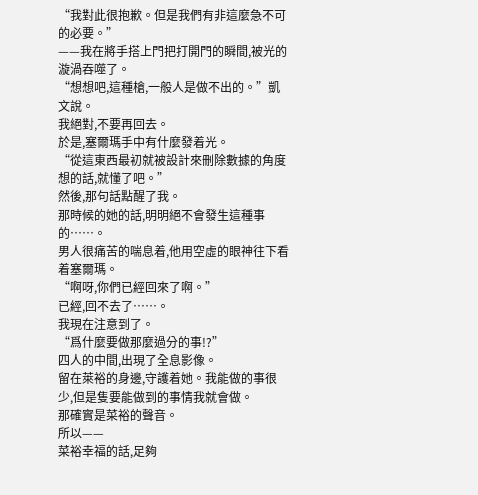“我對此很抱歉。但是我們有非這麼急不可的必要。”
——我在將手搭上門把打開門的瞬間,被光的漩渦吞噬了。
“想想吧,這種槍,一般人是做不出的。”凱文說。
我絕對,不要再回去。
於是,塞爾瑪手中有什麼發着光。
“從這東西最初就被設計來刪除數據的角度想的話,就懂了吧。”
然後,那句話點醒了我。
那時候的她的話,明明絕不會發生這種事的……。
男人很痛苦的喘息着,他用空虛的眼神往下看着塞爾瑪。
“啊呀,你們已經回來了啊。”
已經,回不去了……。
我現在注意到了。
“爲什麼要做那麼過分的事!?”
四人的中間,出現了全息影像。
留在萊裕的身邊,守護着她。我能做的事很少,但是隻要能做到的事情我就會做。
那確實是菜裕的聲音。
所以——
菜裕幸福的話,足夠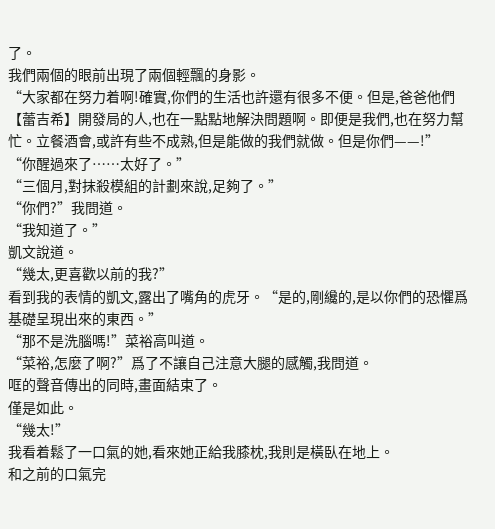了。
我們兩個的眼前出現了兩個輕飄的身影。
“大家都在努力着啊!確實,你們的生活也許還有很多不便。但是,爸爸他們【蕾吉希】開發局的人,也在一點點地解決問題啊。即便是我們,也在努力幫忙。立餐酒會,或許有些不成熟,但是能做的我們就做。但是你們——!”
“你醒過來了……太好了。”
“三個月,對抹殺模組的計劃來說,足夠了。”
“你們?”我問道。
“我知道了。”
凱文說道。
“幾太,更喜歡以前的我?”
看到我的表情的凱文,露出了嘴角的虎牙。“是的,剛纔的,是以你們的恐懼爲基礎呈現出來的東西。”
“那不是洗腦嗎!”菜裕高叫道。
“菜裕,怎麼了啊?”爲了不讓自己注意大腿的感觸,我問道。
哐的聲音傳出的同時,畫面結束了。
僅是如此。
“幾太!”
我看着鬆了一口氣的她,看來她正給我膝枕,我則是橫臥在地上。
和之前的口氣完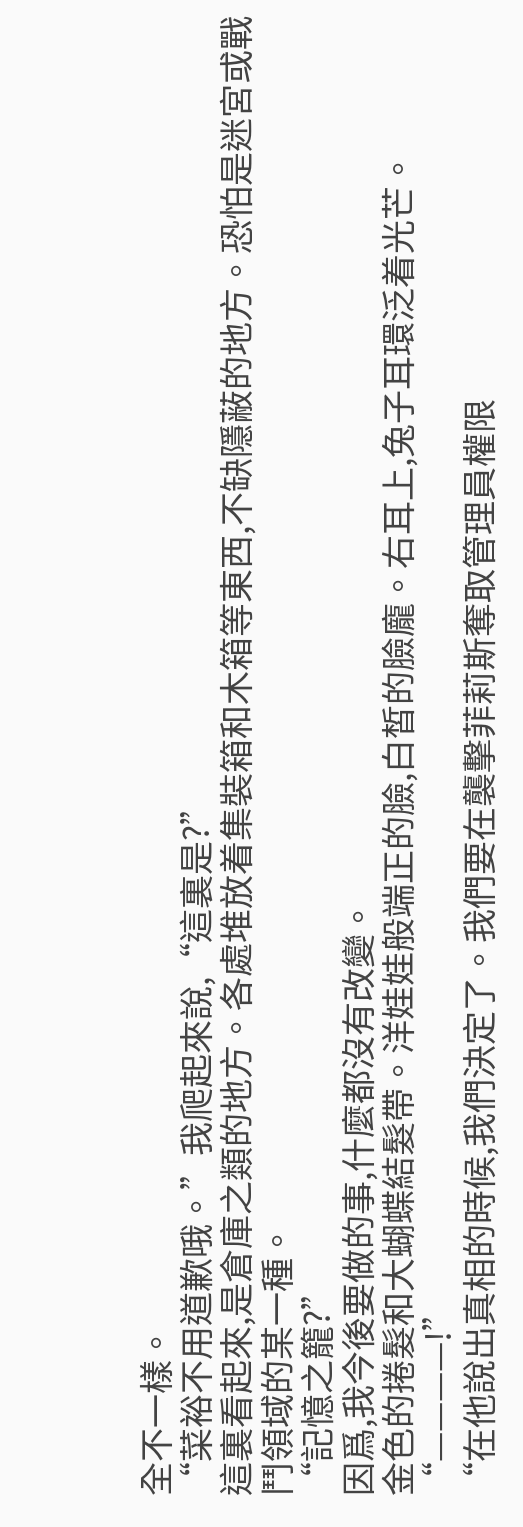全不一樣。
“菜裕不用道歉哦。”我爬起來說,“這裏是?”
這裏看起來,是倉庫之類的地方。各處堆放着集裝箱和木箱等東西,不缺隱蔽的地方。恐怕是迷宮或戰鬥領域的某一種。
“記憶之籠?”
因爲,我今後要做的事,什麼都沒有改變。
金色的捲髮和大蝴蝶結髮帶。洋娃娃般端正的臉,白皙的臉龐。右耳上,兔子耳環泛着光芒。
“————!”
“在他說出真相的時候,我們決定了。我們要在襲擊菲莉斯奪取管理員權限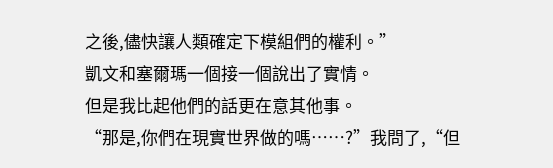之後,儘快讓人類確定下模組們的權利。”
凱文和塞爾瑪一個接一個說出了實情。
但是我比起他們的話更在意其他事。
“那是,你們在現實世界做的嗎……?”我問了,“但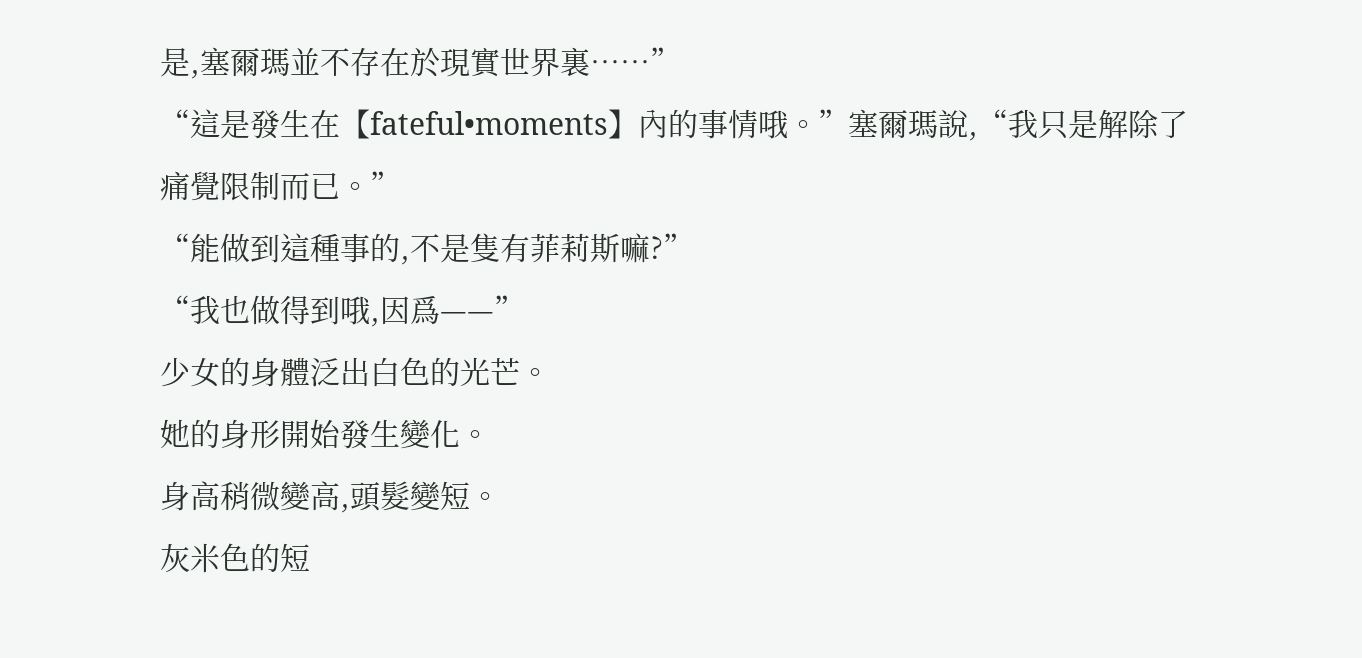是,塞爾瑪並不存在於現實世界裏……”
“這是發生在【fateful•moments】內的事情哦。”塞爾瑪說,“我只是解除了痛覺限制而已。”
“能做到這種事的,不是隻有菲莉斯嘛?”
“我也做得到哦,因爲——”
少女的身體泛出白色的光芒。
她的身形開始發生變化。
身高稍微變高,頭髮變短。
灰米色的短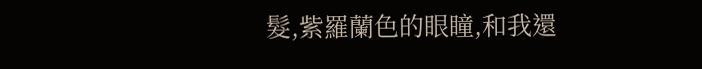髮,紫羅蘭色的眼瞳,和我還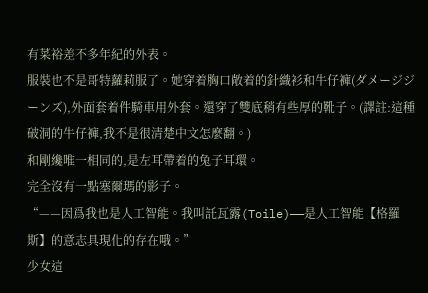有菜裕差不多年紀的外表。
服裝也不是哥特蘿莉服了。她穿着胸口敞着的針織衫和牛仔褲(ダメージジーンズ),外面套着件騎車用外套。還穿了雙底稍有些厚的靴子。(譯註:這種破洞的牛仔褲,我不是很清楚中文怎麼翻。)
和剛纔唯一相同的,是左耳帶着的兔子耳環。
完全沒有一點塞爾瑪的影子。
“——因爲我也是人工智能。我叫託瓦露(Toile)——是人工智能【格羅斯】的意志具現化的存在哦。”
少女這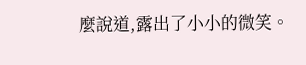麼說道,露出了小小的微笑。